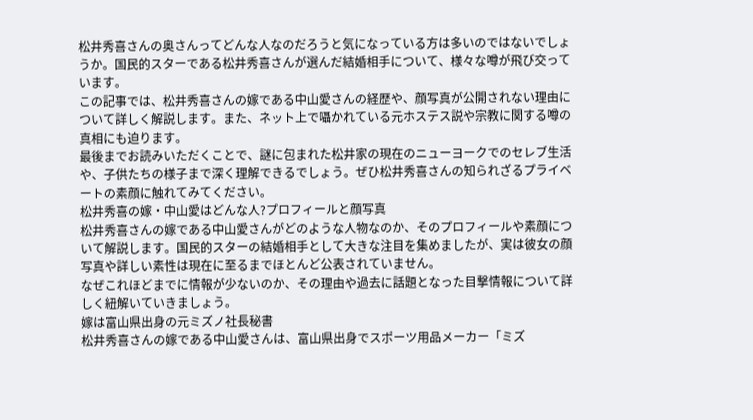松井秀喜さんの奥さんってどんな人なのだろうと気になっている方は多いのではないでしょうか。国民的スターである松井秀喜さんが選んだ結婚相手について、様々な噂が飛び交っています。
この記事では、松井秀喜さんの嫁である中山愛さんの経歴や、顔写真が公開されない理由について詳しく解説します。また、ネット上で囁かれている元ホステス説や宗教に関する噂の真相にも迫ります。
最後までお読みいただくことで、謎に包まれた松井家の現在のニューヨークでのセレブ生活や、子供たちの様子まで深く理解できるでしょう。ぜひ松井秀喜さんの知られざるプライベートの素顔に触れてみてください。
松井秀喜の嫁・中山愛はどんな人?プロフィールと顔写真
松井秀喜さんの嫁である中山愛さんがどのような人物なのか、そのプロフィールや素顔について解説します。国民的スターの結婚相手として大きな注目を集めましたが、実は彼女の顔写真や詳しい素性は現在に至るまでほとんど公表されていません。
なぜこれほどまでに情報が少ないのか、その理由や過去に話題となった目撃情報について詳しく紐解いていきましょう。
嫁は富山県出身の元ミズノ社長秘書
松井秀喜さんの嫁である中山愛さんは、富山県出身でスポーツ用品メーカー「ミズ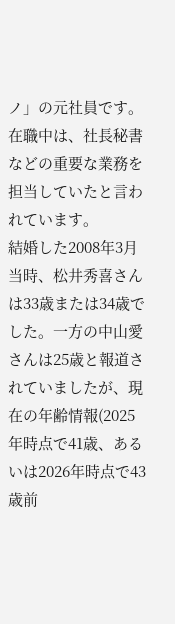ノ」の元社員です。 在職中は、社長秘書などの重要な業務を担当していたと言われています。
結婚した2008年3月当時、松井秀喜さんは33歳または34歳でした。一方の中山愛さんは25歳と報道されていましたが、現在の年齢情報(2025年時点で41歳、あるいは2026年時点で43歳前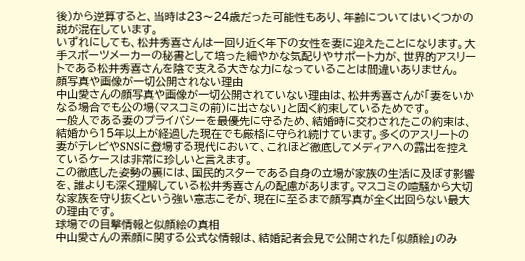後)から逆算すると、当時は23〜24歳だった可能性もあり、年齢についてはいくつかの説が混在しています。
いずれにしても、松井秀喜さんは一回り近く年下の女性を妻に迎えたことになります。大手スポーツメーカーの秘書として培った細やかな気配りやサポート力が、世界的アスリートである松井秀喜さんを陰で支える大きな力になっていることは間違いありません。
顔写真や画像が一切公開されない理由
中山愛さんの顔写真や画像が一切公開されていない理由は、松井秀喜さんが「妻をいかなる場合でも公の場(マスコミの前)に出さない」と固く約束しているためです。
一般人である妻のプライバシーを最優先に守るため、結婚時に交わされたこの約束は、結婚から15年以上が経過した現在でも厳格に守られ続けています。多くのアスリートの妻がテレビやSNSに登場する現代において、これほど徹底してメディアへの露出を控えているケースは非常に珍しいと言えます。
この徹底した姿勢の裏には、国民的スターである自身の立場が家族の生活に及ぼす影響を、誰よりも深く理解している松井秀喜さんの配慮があります。マスコミの喧騒から大切な家族を守り抜くという強い意志こそが、現在に至るまで顔写真が全く出回らない最大の理由です。
球場での目撃情報と似顔絵の真相
中山愛さんの素顔に関する公式な情報は、結婚記者会見で公開された「似顔絵」のみ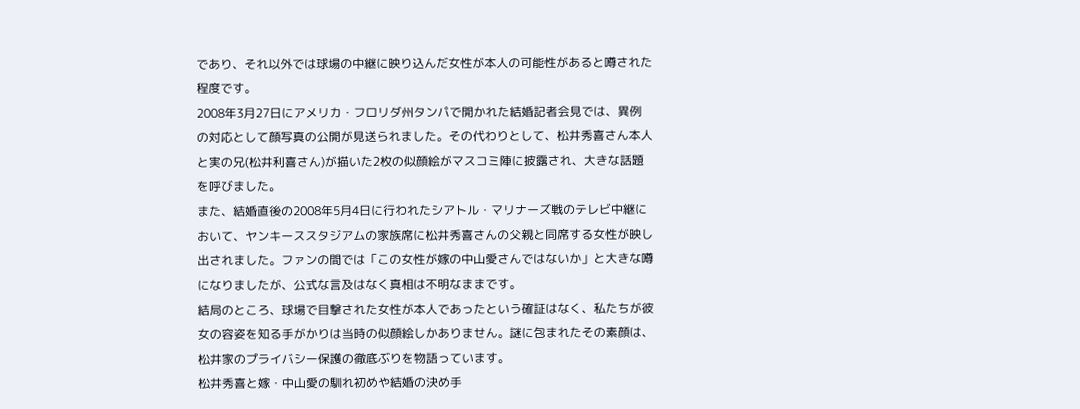であり、それ以外では球場の中継に映り込んだ女性が本人の可能性があると噂された程度です。
2008年3月27日にアメリカ・フロリダ州タンパで開かれた結婚記者会見では、異例の対応として顔写真の公開が見送られました。その代わりとして、松井秀喜さん本人と実の兄(松井利喜さん)が描いた2枚の似顔絵がマスコミ陣に披露され、大きな話題を呼びました。
また、結婚直後の2008年5月4日に行われたシアトル・マリナーズ戦のテレビ中継において、ヤンキーススタジアムの家族席に松井秀喜さんの父親と同席する女性が映し出されました。ファンの間では「この女性が嫁の中山愛さんではないか」と大きな噂になりましたが、公式な言及はなく真相は不明なままです。
結局のところ、球場で目撃された女性が本人であったという確証はなく、私たちが彼女の容姿を知る手がかりは当時の似顔絵しかありません。謎に包まれたその素顔は、松井家のプライバシー保護の徹底ぶりを物語っています。
松井秀喜と嫁・中山愛の馴れ初めや結婚の決め手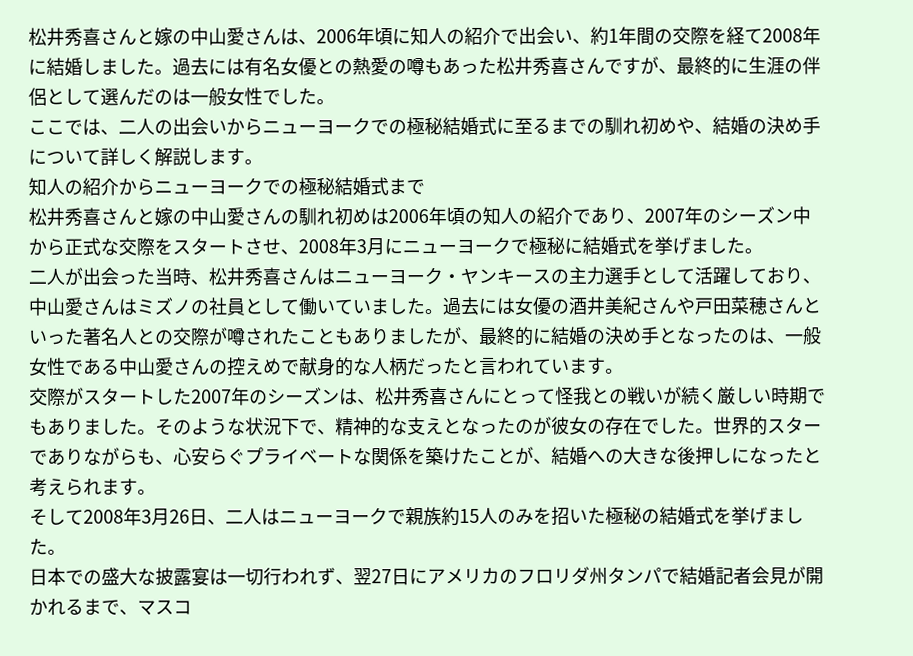松井秀喜さんと嫁の中山愛さんは、2006年頃に知人の紹介で出会い、約1年間の交際を経て2008年に結婚しました。過去には有名女優との熱愛の噂もあった松井秀喜さんですが、最終的に生涯の伴侶として選んだのは一般女性でした。
ここでは、二人の出会いからニューヨークでの極秘結婚式に至るまでの馴れ初めや、結婚の決め手について詳しく解説します。
知人の紹介からニューヨークでの極秘結婚式まで
松井秀喜さんと嫁の中山愛さんの馴れ初めは2006年頃の知人の紹介であり、2007年のシーズン中から正式な交際をスタートさせ、2008年3月にニューヨークで極秘に結婚式を挙げました。
二人が出会った当時、松井秀喜さんはニューヨーク・ヤンキースの主力選手として活躍しており、中山愛さんはミズノの社員として働いていました。過去には女優の酒井美紀さんや戸田菜穂さんといった著名人との交際が噂されたこともありましたが、最終的に結婚の決め手となったのは、一般女性である中山愛さんの控えめで献身的な人柄だったと言われています。
交際がスタートした2007年のシーズンは、松井秀喜さんにとって怪我との戦いが続く厳しい時期でもありました。そのような状況下で、精神的な支えとなったのが彼女の存在でした。世界的スターでありながらも、心安らぐプライベートな関係を築けたことが、結婚への大きな後押しになったと考えられます。
そして2008年3月26日、二人はニューヨークで親族約15人のみを招いた極秘の結婚式を挙げました。
日本での盛大な披露宴は一切行われず、翌27日にアメリカのフロリダ州タンパで結婚記者会見が開かれるまで、マスコ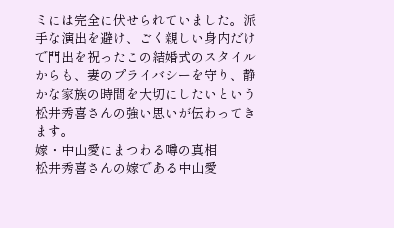ミには完全に伏せられていました。派手な演出を避け、ごく親しい身内だけで門出を祝ったこの結婚式のスタイルからも、妻のプライバシーを守り、静かな家族の時間を大切にしたいという松井秀喜さんの強い思いが伝わってきます。
嫁・中山愛にまつわる噂の真相
松井秀喜さんの嫁である中山愛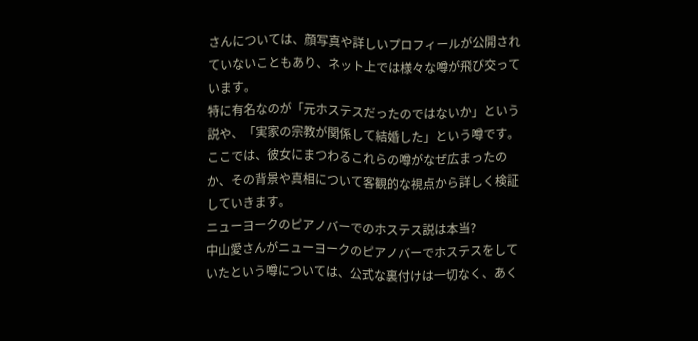さんについては、顔写真や詳しいプロフィールが公開されていないこともあり、ネット上では様々な噂が飛び交っています。
特に有名なのが「元ホステスだったのではないか」という説や、「実家の宗教が関係して結婚した」という噂です。ここでは、彼女にまつわるこれらの噂がなぜ広まったのか、その背景や真相について客観的な視点から詳しく検証していきます。
ニューヨークのピアノバーでのホステス説は本当?
中山愛さんがニューヨークのピアノバーでホステスをしていたという噂については、公式な裏付けは一切なく、あく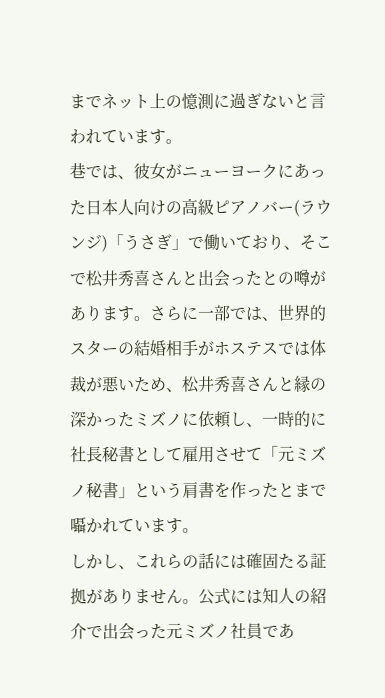までネット上の憶測に過ぎないと言われています。
巷では、彼女がニューヨークにあった日本人向けの高級ピアノバー(ラウンジ)「うさぎ」で働いており、そこで松井秀喜さんと出会ったとの噂があります。さらに一部では、世界的スターの結婚相手がホステスでは体裁が悪いため、松井秀喜さんと縁の深かったミズノに依頼し、一時的に社長秘書として雇用させて「元ミズノ秘書」という肩書を作ったとまで囁かれています。
しかし、これらの話には確固たる証拠がありません。公式には知人の紹介で出会った元ミズノ社員であ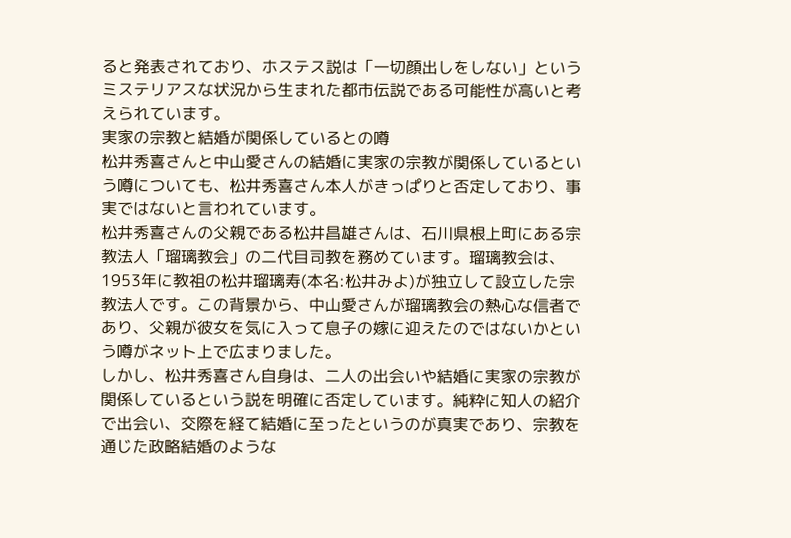ると発表されており、ホステス説は「一切顔出しをしない」というミステリアスな状況から生まれた都市伝説である可能性が高いと考えられています。
実家の宗教と結婚が関係しているとの噂
松井秀喜さんと中山愛さんの結婚に実家の宗教が関係しているという噂についても、松井秀喜さん本人がきっぱりと否定しており、事実ではないと言われています。
松井秀喜さんの父親である松井昌雄さんは、石川県根上町にある宗教法人「瑠璃教会」の二代目司教を務めています。瑠璃教会は、1953年に教祖の松井瑠璃寿(本名:松井みよ)が独立して設立した宗教法人です。この背景から、中山愛さんが瑠璃教会の熱心な信者であり、父親が彼女を気に入って息子の嫁に迎えたのではないかという噂がネット上で広まりました。
しかし、松井秀喜さん自身は、二人の出会いや結婚に実家の宗教が関係しているという説を明確に否定しています。純粋に知人の紹介で出会い、交際を経て結婚に至ったというのが真実であり、宗教を通じた政略結婚のような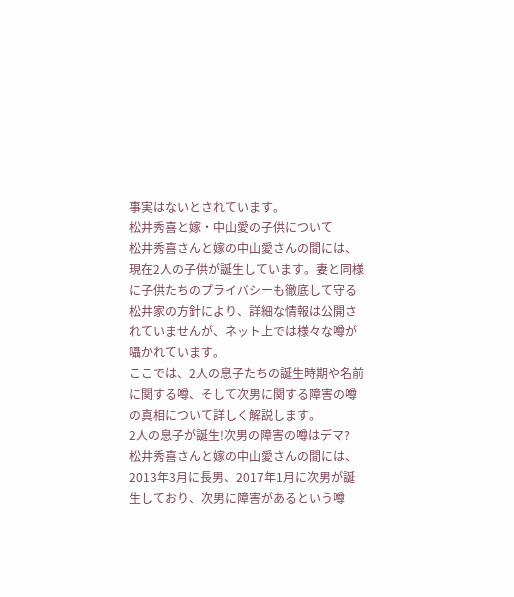事実はないとされています。
松井秀喜と嫁・中山愛の子供について
松井秀喜さんと嫁の中山愛さんの間には、現在2人の子供が誕生しています。妻と同様に子供たちのプライバシーも徹底して守る松井家の方針により、詳細な情報は公開されていませんが、ネット上では様々な噂が囁かれています。
ここでは、2人の息子たちの誕生時期や名前に関する噂、そして次男に関する障害の噂の真相について詳しく解説します。
2人の息子が誕生!次男の障害の噂はデマ?
松井秀喜さんと嫁の中山愛さんの間には、2013年3月に長男、2017年1月に次男が誕生しており、次男に障害があるという噂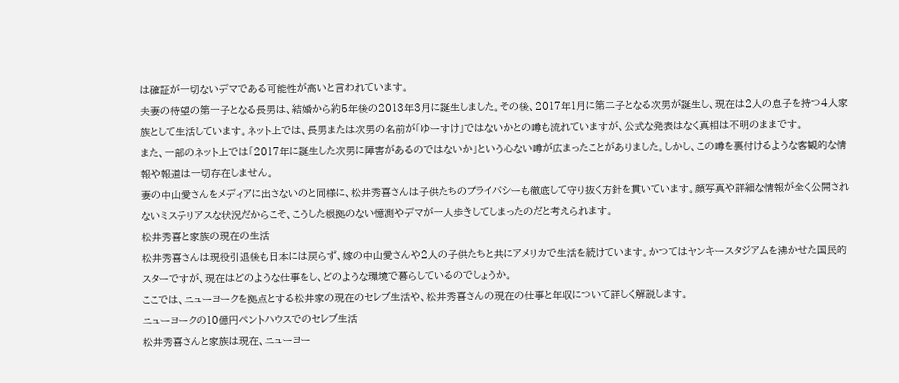は確証が一切ないデマである可能性が高いと言われています。
夫妻の待望の第一子となる長男は、結婚から約5年後の2013年3月に誕生しました。その後、2017年1月に第二子となる次男が誕生し、現在は2人の息子を持つ4人家族として生活しています。ネット上では、長男または次男の名前が「ゆーすけ」ではないかとの噂も流れていますが、公式な発表はなく真相は不明のままです。
また、一部のネット上では「2017年に誕生した次男に障害があるのではないか」という心ない噂が広まったことがありました。しかし、この噂を裏付けるような客観的な情報や報道は一切存在しません。
妻の中山愛さんをメディアに出さないのと同様に、松井秀喜さんは子供たちのプライバシーも徹底して守り抜く方針を貫いています。顔写真や詳細な情報が全く公開されないミステリアスな状況だからこそ、こうした根拠のない憶測やデマが一人歩きしてしまったのだと考えられます。
松井秀喜と家族の現在の生活
松井秀喜さんは現役引退後も日本には戻らず、嫁の中山愛さんや2人の子供たちと共にアメリカで生活を続けています。かつてはヤンキースタジアムを沸かせた国民的スターですが、現在はどのような仕事をし、どのような環境で暮らしているのでしょうか。
ここでは、ニューヨークを拠点とする松井家の現在のセレブ生活や、松井秀喜さんの現在の仕事と年収について詳しく解説します。
ニューヨークの10億円ペントハウスでのセレブ生活
松井秀喜さんと家族は現在、ニューヨー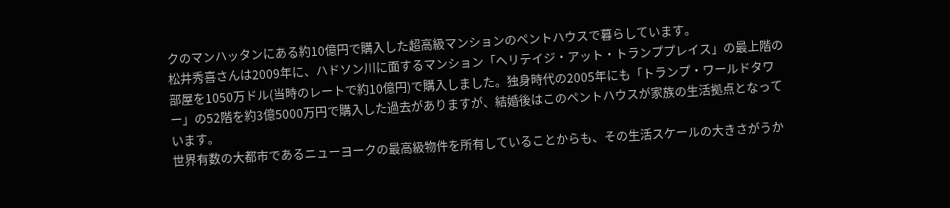クのマンハッタンにある約10億円で購入した超高級マンションのペントハウスで暮らしています。
松井秀喜さんは2009年に、ハドソン川に面するマンション「ヘリテイジ・アット・トランププレイス」の最上階の部屋を1050万ドル(当時のレートで約10億円)で購入しました。独身時代の2005年にも「トランプ・ワールドタワー」の52階を約3億5000万円で購入した過去がありますが、結婚後はこのペントハウスが家族の生活拠点となっています。
世界有数の大都市であるニューヨークの最高級物件を所有していることからも、その生活スケールの大きさがうか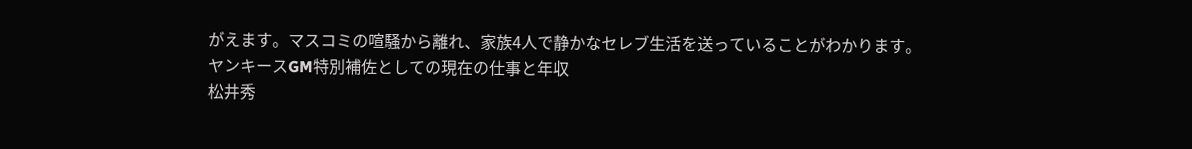がえます。マスコミの喧騒から離れ、家族4人で静かなセレブ生活を送っていることがわかります。
ヤンキースGM特別補佐としての現在の仕事と年収
松井秀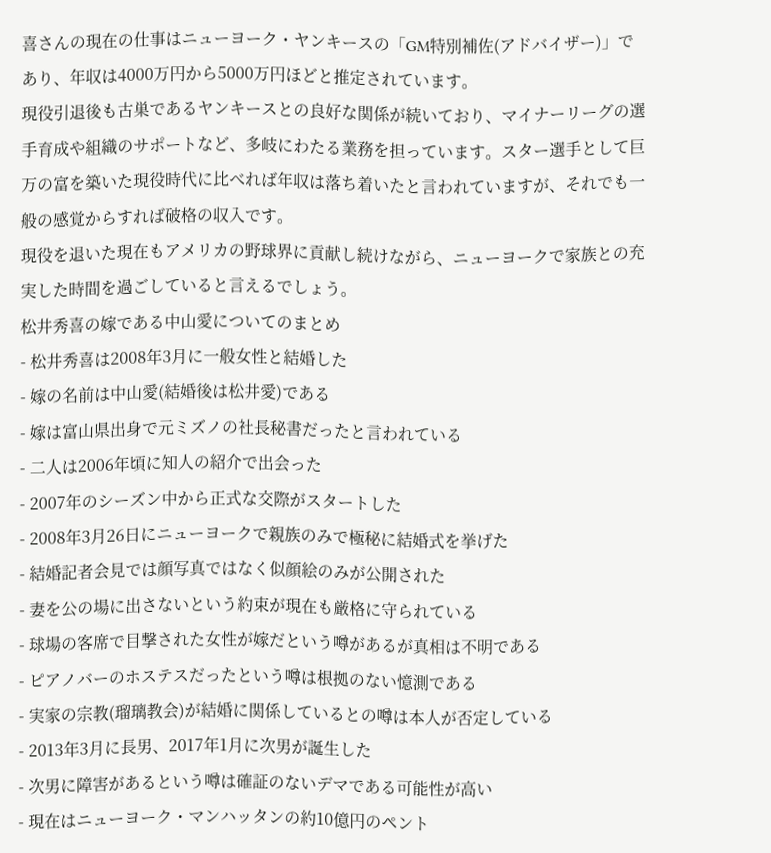喜さんの現在の仕事はニューヨーク・ヤンキースの「GM特別補佐(アドバイザー)」であり、年収は4000万円から5000万円ほどと推定されています。
現役引退後も古巣であるヤンキースとの良好な関係が続いており、マイナーリーグの選手育成や組織のサポートなど、多岐にわたる業務を担っています。スター選手として巨万の富を築いた現役時代に比べれば年収は落ち着いたと言われていますが、それでも一般の感覚からすれば破格の収入です。
現役を退いた現在もアメリカの野球界に貢献し続けながら、ニューヨークで家族との充実した時間を過ごしていると言えるでしょう。
松井秀喜の嫁である中山愛についてのまとめ
- 松井秀喜は2008年3月に一般女性と結婚した
- 嫁の名前は中山愛(結婚後は松井愛)である
- 嫁は富山県出身で元ミズノの社長秘書だったと言われている
- 二人は2006年頃に知人の紹介で出会った
- 2007年のシーズン中から正式な交際がスタートした
- 2008年3月26日にニューヨークで親族のみで極秘に結婚式を挙げた
- 結婚記者会見では顔写真ではなく似顔絵のみが公開された
- 妻を公の場に出さないという約束が現在も厳格に守られている
- 球場の客席で目撃された女性が嫁だという噂があるが真相は不明である
- ピアノバーのホステスだったという噂は根拠のない憶測である
- 実家の宗教(瑠璃教会)が結婚に関係しているとの噂は本人が否定している
- 2013年3月に長男、2017年1月に次男が誕生した
- 次男に障害があるという噂は確証のないデマである可能性が高い
- 現在はニューヨーク・マンハッタンの約10億円のペント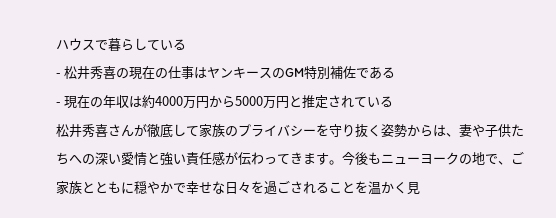ハウスで暮らしている
- 松井秀喜の現在の仕事はヤンキースのGM特別補佐である
- 現在の年収は約4000万円から5000万円と推定されている
松井秀喜さんが徹底して家族のプライバシーを守り抜く姿勢からは、妻や子供たちへの深い愛情と強い責任感が伝わってきます。今後もニューヨークの地で、ご家族とともに穏やかで幸せな日々を過ごされることを温かく見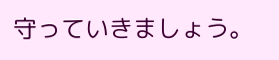守っていきましょう。